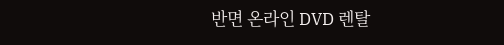반면 온라인 DVD 렌탈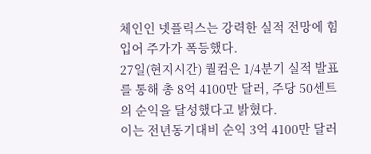체인인 넷플릭스는 강력한 실적 전망에 힘입어 주가가 폭등했다.
27일(현지시간) 퀄컴은 1/4분기 실적 발표를 통해 총 8억 4100만 달러, 주당 50센트의 순익을 달성했다고 밝혔다.
이는 전년동기대비 순익 3억 4100만 달러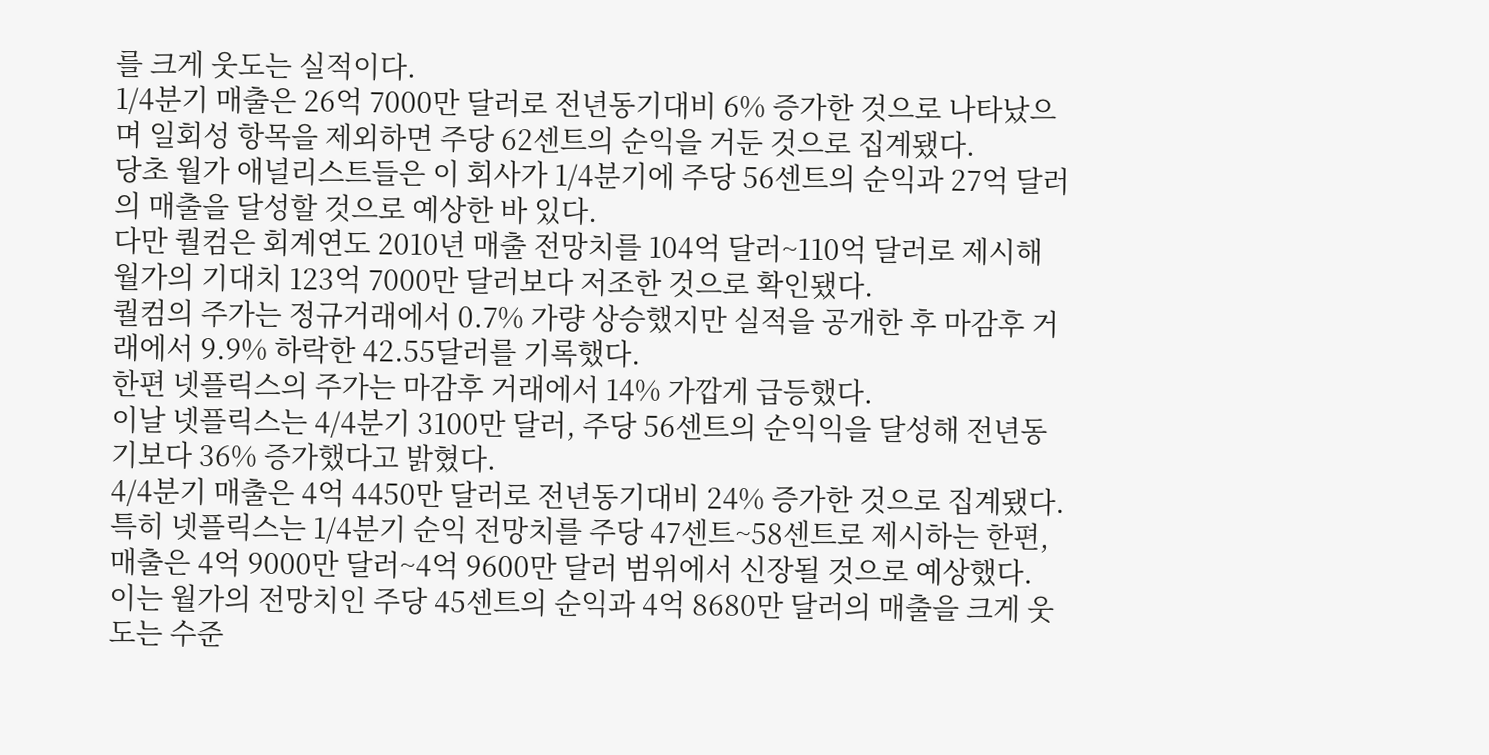를 크게 웃도는 실적이다.
1/4분기 매출은 26억 7000만 달러로 전년동기대비 6% 증가한 것으로 나타났으며 일회성 항목을 제외하면 주당 62센트의 순익을 거둔 것으로 집계됐다.
당초 월가 애널리스트들은 이 회사가 1/4분기에 주당 56센트의 순익과 27억 달러의 매출을 달성할 것으로 예상한 바 있다.
다만 퀄컴은 회계연도 2010년 매출 전망치를 104억 달러~110억 달러로 제시해 월가의 기대치 123억 7000만 달러보다 저조한 것으로 확인됐다.
퀄컴의 주가는 정규거래에서 0.7% 가량 상승했지만 실적을 공개한 후 마감후 거래에서 9.9% 하락한 42.55달러를 기록했다.
한편 넷플릭스의 주가는 마감후 거래에서 14% 가깝게 급등했다.
이날 넷플릭스는 4/4분기 3100만 달러, 주당 56센트의 순익익을 달성해 전년동기보다 36% 증가했다고 밝혔다.
4/4분기 매출은 4억 4450만 달러로 전년동기대비 24% 증가한 것으로 집계됐다.
특히 넷플릭스는 1/4분기 순익 전망치를 주당 47센트~58센트로 제시하는 한편, 매출은 4억 9000만 달러~4억 9600만 달러 범위에서 신장될 것으로 예상했다.
이는 월가의 전망치인 주당 45센트의 순익과 4억 8680만 달러의 매출을 크게 웃도는 수준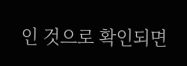인 것으로 확인되면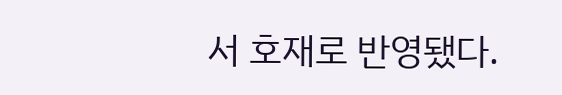서 호재로 반영됐다.